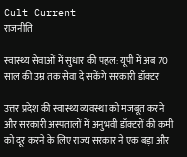Cult Current
राजनीति

स्वास्थ्य सेवाओं में सुधार की पहल: यूपी में अब 70 साल की उम्र तक सेवा दे सकेंगे सरकारी डॉक्टर

उत्तर प्रदेश की स्वास्थ्य व्यवस्था को मजबूत करने और सरकारी अस्पतालों में अनुभवी डॉक्टरों की कमी को दूर करने के लिए राज्य सरकार ने एक बड़ा और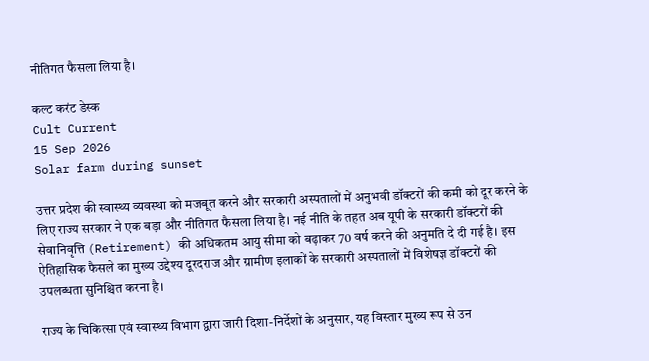नीतिगत फैसला लिया है।

कल्ट करंट डेस्क
Cult Current
15 Sep 2026
Solar farm during sunset

उत्तर प्रदेश की स्वास्थ्य व्यवस्था को मजबूत करने और सरकारी अस्पतालों में अनुभवी डॉक्टरों की कमी को दूर करने के लिए राज्य सरकार ने एक बड़ा और नीतिगत फैसला लिया है। नई नीति के तहत अब यूपी के सरकारी डॉक्टरों की सेवानिवृत्ति (Retirement) की अधिकतम आयु सीमा को बढ़ाकर 70 वर्ष करने की अनुमति दे दी गई है। इस ऐतिहासिक फैसले का मुख्य उद्देश्य दूरदराज और ग्रामीण इलाकों के सरकारी अस्पतालों में विशेषज्ञ डॉक्टरों की उपलब्धता सुनिश्चित करना है।

राज्य के चिकित्सा एवं स्वास्थ्य विभाग द्वारा जारी दिशा-निर्देशों के अनुसार, यह विस्तार मुख्य रूप से उन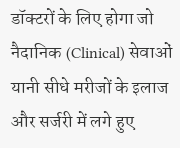डॉक्टरों के लिए होगा जो नैदानिक (Clinical) सेवाओं यानी सीधे मरीजों के इलाज और सर्जरी में लगे हुए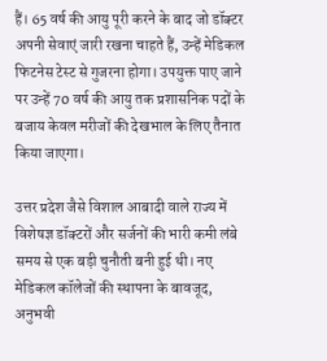हैं। 65 वर्ष की आयु पूरी करने के बाद जो डॉक्टर अपनी सेवाएं जारी रखना चाहते हैं, उन्हें मेडिकल फिटनेस टेस्ट से गुजरना होगा। उपयुक्त पाए जाने पर उन्हें 70 वर्ष की आयु तक प्रशासनिक पदों के बजाय केवल मरीजों की देखभाल के लिए तैनात किया जाएगा।

उत्तर प्रदेश जैसे विशाल आबादी वाले राज्य में विशेषज्ञ डॉक्टरों और सर्जनों की भारी कमी लंबे समय से एक बड़ी चुनौती बनी हुई थी। नए मेडिकल कॉलेजों की स्थापना के बावजूद, अनुभवी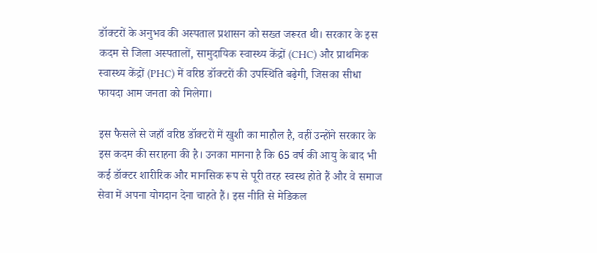डॉक्टरों के अनुभव की अस्पताल प्रशासन को सख्त जरूरत थी। सरकार के इस कदम से जिला अस्पतालों, सामुदायिक स्वास्थ्य केंद्रों (CHC) और प्राथमिक स्वास्थ्य केंद्रों (PHC) में वरिष्ठ डॉक्टरों की उपस्थिति बढ़ेगी, जिसका सीधा फायदा आम जनता को मिलेगा।

इस फैसले से जहाँ वरिष्ठ डॉक्टरों में खुशी का माहौल है, वहीं उन्होंने सरकार के इस कदम की सराहना की है। उनका मानना है कि 65 वर्ष की आयु के बाद भी कई डॉक्टर शारीरिक और मानसिक रूप से पूरी तरह स्वस्थ होते हैं और वे समाज सेवा में अपना योगदान देना चाहते हैं। इस नीति से मेडिकल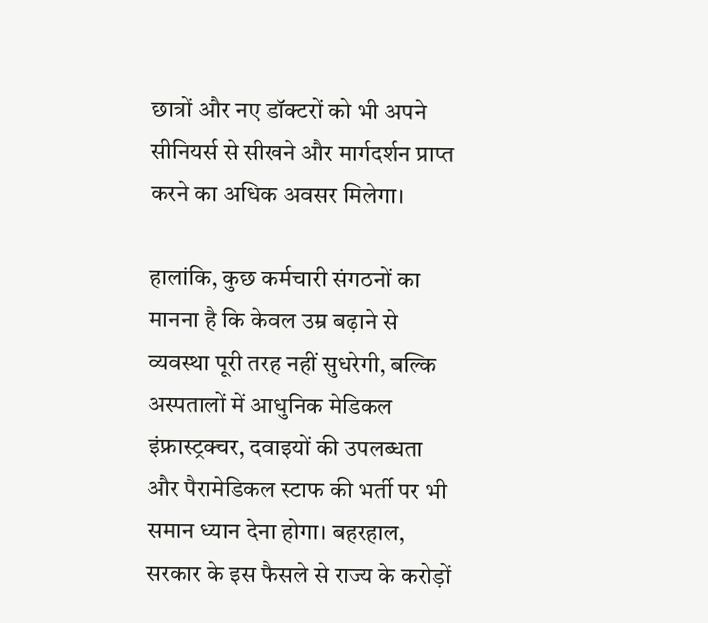छात्रों और नए डॉक्टरों को भी अपने सीनियर्स से सीखने और मार्गदर्शन प्राप्त करने का अधिक अवसर मिलेगा।

हालांकि, कुछ कर्मचारी संगठनों का मानना है कि केवल उम्र बढ़ाने से व्यवस्था पूरी तरह नहीं सुधरेगी, बल्कि अस्पतालों में आधुनिक मेडिकल इंफ्रास्ट्रक्चर, दवाइयों की उपलब्धता और पैरामेडिकल स्टाफ की भर्ती पर भी समान ध्यान देना होगा। बहरहाल, सरकार के इस फैसले से राज्य के करोड़ों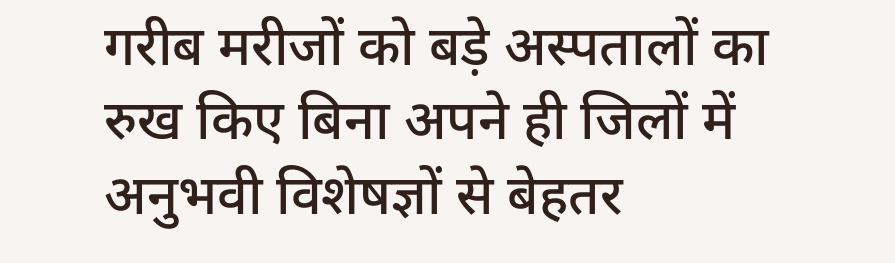गरीब मरीजों को बड़े अस्पतालों का रुख किए बिना अपने ही जिलों में अनुभवी विशेषज्ञों से बेहतर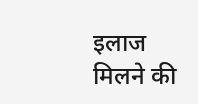इलाज मिलने की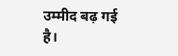उम्मीद बढ़ गई है।